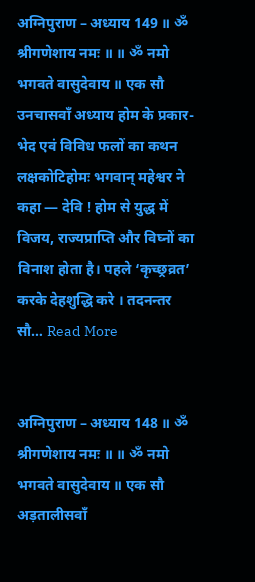अग्निपुराण – अध्याय 149 ॥ ॐ श्रीगणेशाय नमः ॥ ॥ ॐ नमो भगवते वासुदेवाय ॥ एक सौ उनचासवाँ अध्याय होम के प्रकार-भेद एवं विविध फलों का कथन लक्षकोटिहोमः भगवान् महेश्वर ने कहा — देवि ! होम से युद्ध में विजय, राज्यप्राप्ति और विघ्नों का विनाश होता है। पहले ‘कृच्छ्रव्रत’ करके देहशुद्धि करे । तदनन्तर सौ… Read More


अग्निपुराण – अध्याय 148 ॥ ॐ श्रीगणेशाय नमः ॥ ॥ ॐ नमो भगवते वासुदेवाय ॥ एक सौ अड़तालीसवाँ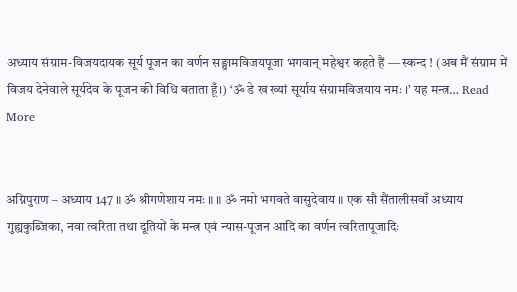अध्याय संग्राम-विजयदायक सूर्य पूजन का वर्णन सङ्ग्रामविजयपूजा भगवान् महेश्वर कहते हैं — स्कन्द ! (अब मैं संग्राम में विजय देनेवाले सूर्यदेव के पूजन की विधि बताता हूँ।) ‘ॐ डे ख ख्यां सूर्याय संग्रामविजयाय नमः ।’ यह मन्त्र… Read More


अग्निपुराण – अध्याय 147 ॥ ॐ श्रीगणेशाय नमः ॥ ॥ ॐ नमो भगवते वासुदेवाय ॥ एक सौ सैंतालीसवाँ अध्याय गुह्यकुब्जिका, नवा त्वरिता तथा दूतियों के मन्त्र एवं न्यास-पूजन आदि का वर्णन त्वरितापूजादिः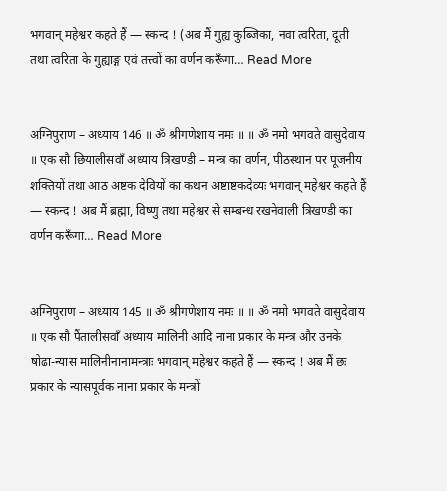भगवान् महेश्वर कहते हैं — स्कन्द ! (अब मैं गुह्य कुब्जिका, नवा त्वरिता, दूती तथा त्वरिता के गुह्याङ्ग एवं तत्त्वों का वर्णन करूँगा… Read More


अग्निपुराण – अध्याय 146 ॥ ॐ श्रीगणेशाय नमः ॥ ॥ ॐ नमो भगवते वासुदेवाय ॥ एक सौ छियालीसवाँ अध्याय त्रिखण्डी – मन्त्र का वर्णन, पीठस्थान पर पूजनीय शक्तियों तथा आठ अष्टक देवियों का कथन अष्टाष्टकदेव्यः भगवान् महेश्वर कहते हैं — स्कन्द ! अब मैं ब्रह्मा, विष्णु तथा महेश्वर से सम्बन्ध रखनेवाली त्रिखण्डी का वर्णन करूँगा… Read More


अग्निपुराण – अध्याय 145 ॥ ॐ श्रीगणेशाय नमः ॥ ॥ ॐ नमो भगवते वासुदेवाय ॥ एक सौ पैंतालीसवाँ अध्याय मालिनी आदि नाना प्रकार के मन्त्र और उनके षोढा-न्यास मालिनीनानामन्त्राः भगवान् महेश्वर कहते हैं — स्कन्द ! अब मैं छः प्रकार के न्यासपूर्वक नाना प्रकार के मन्त्रों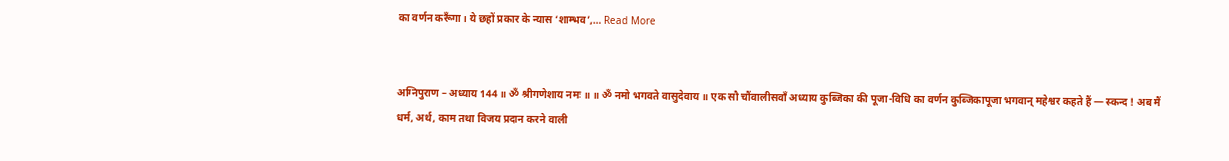का वर्णन करूँगा। ये छहों प्रकार के न्यास ‘शाम्भव’,… Read More


अग्निपुराण – अध्याय 144 ॥ ॐ श्रीगणेशाय नमः ॥ ॥ ॐ नमो भगवते वासुदेवाय ॥ एक सौ चौंवालीसवाँ अध्याय कुब्जिका की पूजा-विधि का वर्णन कुब्जिकापूजा भगवान् महेश्वर कहते हैं — स्कन्द ! अब मैं धर्म, अर्थ, काम तथा विजय प्रदान करने वाली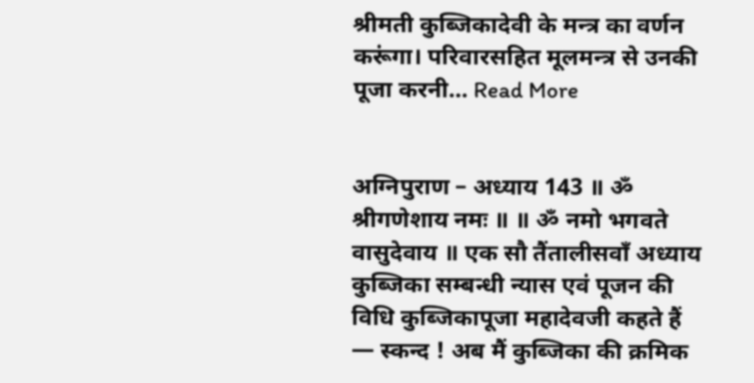श्रीमती कुब्जिकादेवी के मन्त्र का वर्णन करूंगा। परिवारसहित मूलमन्त्र से उनकी पूजा करनी… Read More


अग्निपुराण – अध्याय 143 ॥ ॐ श्रीगणेशाय नमः ॥ ॥ ॐ नमो भगवते वासुदेवाय ॥ एक सौ तैंतालीसवाँ अध्याय कुब्जिका सम्बन्धी न्यास एवं पूजन की विधि कुब्जिकापूजा महादेवजी कहते हैं — स्कन्द ! अब मैं कुब्जिका की क्रमिक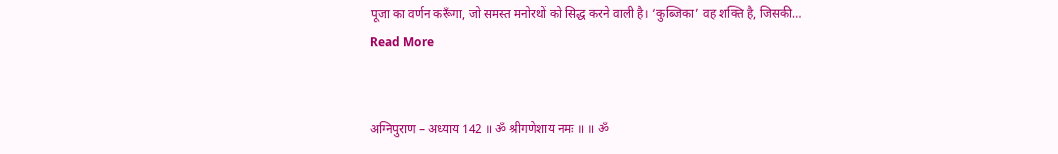पूजा का वर्णन करूँगा, जो समस्त मनोरथों को सिद्ध करने वाली है। ‘कुब्जिका’ वह शक्ति है, जिसकी… Read More


अग्निपुराण – अध्याय 142 ॥ ॐ श्रीगणेशाय नमः ॥ ॥ ॐ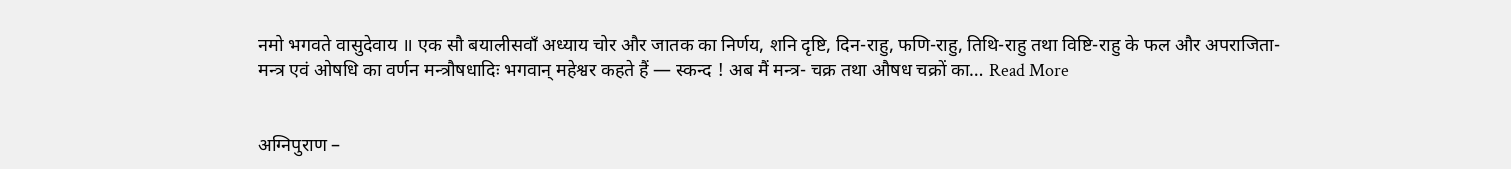नमो भगवते वासुदेवाय ॥ एक सौ बयालीसवाँ अध्याय चोर और जातक का निर्णय, शनि दृष्टि, दिन-राहु, फणि-राहु, तिथि-राहु तथा विष्टि-राहु के फल और अपराजिता-मन्त्र एवं ओषधि का वर्णन मन्त्रौषधादिः भगवान् महेश्वर कहते हैं — स्कन्द ! अब मैं मन्त्र- चक्र तथा औषध चक्रों का… Read More


अग्निपुराण –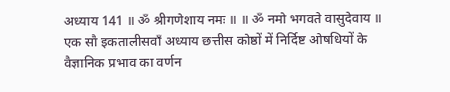अध्याय 141 ॥ ॐ श्रीगणेशाय नमः ॥ ॥ ॐ नमो भगवते वासुदेवाय ॥ एक सौ इकतालीसवाँ अध्याय छत्तीस कोष्ठों में निर्दिष्ट ओषधियों के वैज्ञानिक प्रभाव का वर्णन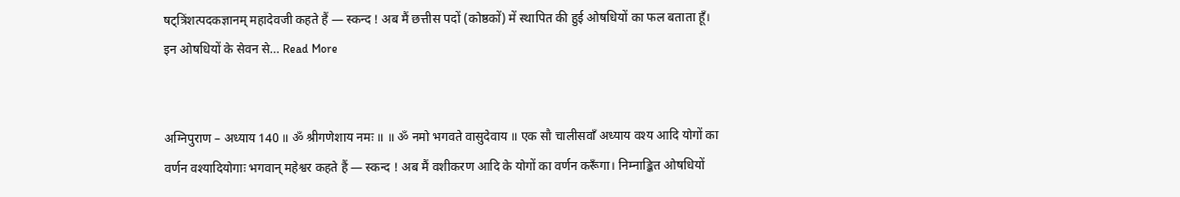षट्त्रिंशत्पदकज्ञानम् महादेवजी कहते हैं — स्कन्द ! अब मैं छत्तीस पदों (कोष्ठकों) में स्थापित की हुई ओषधियों का फल बताता हूँ। इन ओषधियों के सेवन से… Read More


अग्निपुराण – अध्याय 140 ॥ ॐ श्रीगणेशाय नमः ॥ ॥ ॐ नमो भगवते वासुदेवाय ॥ एक सौ चालीसवाँ अध्याय वश्य आदि योगों का वर्णन वश्यादियोगाः भगवान् महेश्वर कहते हैं — स्कन्द ! अब मैं वशीकरण आदि के योगों का वर्णन करूँगा। निम्नाङ्कित ओषधियों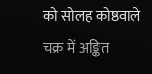को सोलह कोष्ठवाले चक्र में अङ्कित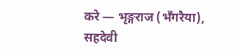करे — भृङ्गराज (भँगरैया), सहदेवी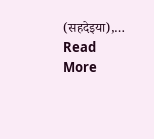(सहदेइया),… Read More